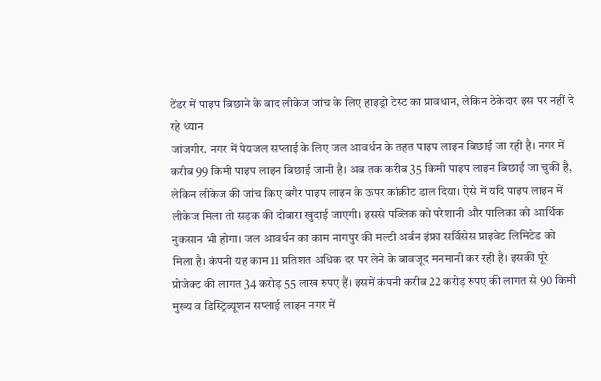टेंडर में पाइप बिछाने के बाद लीकेज जांच के लिए हाइड्रो टेस्ट का प्रावधान, लेकिन ठेकेदार इस पर नहीं दे रहे ध्यान
जांजगीर. नगर में पेयजल सप्लाई के लिए जल आवर्धन के तहत पाइप लाइन बिछाई जा रही है। नगर में करीब 99 किमी पाइप लाइन बिछाई जानी है। अब तक करीब 35 किमी पाइप लाइन बिछाई जा चुकी है, लेकिन लीकेज की जांच किए बगैर पाइप लाइन के ऊपर कांक्रीट डाल दिया। ऐसे में यदि पाइप लाइन में लीकेज मिला तो सड़क की दोबारा खुदाई जाएगी। इससे पब्लिक को परेशानी और पालिका को आर्थिक नुकसान भी होगा। जल आवर्धन का काम नागपुर की मल्टी अर्बन इंफ्रा सर्विसेस प्राइवेट लिमिटेड को मिला है। कंपनी यह काम 11 प्रतिशत अधिक दर पर लेने के बावजूद मनमानी कर रही है। इसकी पूरे प्रोजेक्ट की लागत 34 करोड़ 55 लाख रुपए हैं। इसमें कंपनी करीब 22 करोड़ रुपए की लागत से 90 किमी मुख्य व डिस्ट्रिब्यूशन सप्लाई लाइन नगर में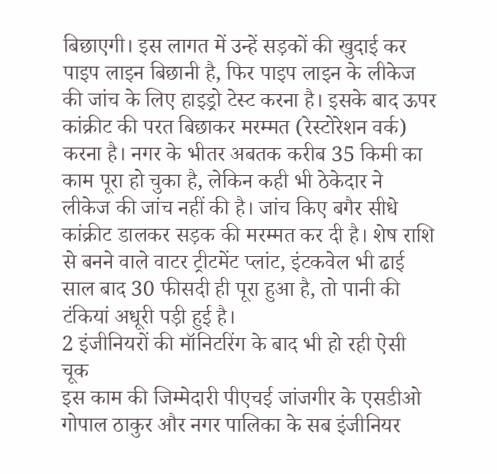बिछाएगी। इस लागत में उन्हें सड़कों की खुदाई कर पाइप लाइन बिछानी है, फिर पाइप लाइन के लीकेज की जांच के लिए हाइड्रो टेस्ट करना है। इसके बाद ऊपर कांक्रीट की परत बिछाकर मरम्मत (रेस्टोरेशन वर्क) करना है। नगर के भीतर अबतक करीब 35 किमी का काम पूरा हो चुका है, लेकिन कही भी ठेकेदार ने लीकेज की जांच नहीं की है। जांच किए बगैर सीधे कांक्रीट डालकर सड़क की मरम्मत कर दी है। शेष राशि से बनने वाले वाटर ट्रीटमेंट प्लांट, इंटकवेल भी ढाई साल बाद 30 फीसदी ही पूरा हुआ है, तो पानी की टंकियां अधूरी पड़ी हुई है।
2 इंजीनियरों की मॉनिटरिंग के बाद भी हो रही ऐसी चूक
इस काम की जिम्मेदारी पीएचई जांजगीर के एसडीओ गोपाल ठाकुर और नगर पालिका के सब इंजीनियर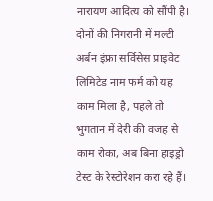नारायण आदित्य को सौंपी है। दोनों की निगरानी में मल्टी अर्बन इंफ्रा सर्विसेस प्राइवेट लिमिटेड नाम फर्म को यह काम मिला है, पहले तो भुगतान में देरी की वजह से काम रोका, अब बिना हाइड्रो टेस्ट के रेस्टोरेशन करा रहे हैं।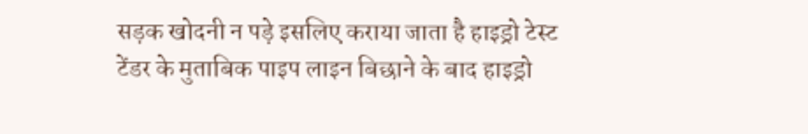सड़क खोदनी न पड़े इसलिए कराया जाता है हाइड्रो टेस्ट
टेंडर के मुताबिक पाइप लाइन बिछाने के बाद हाइड्रो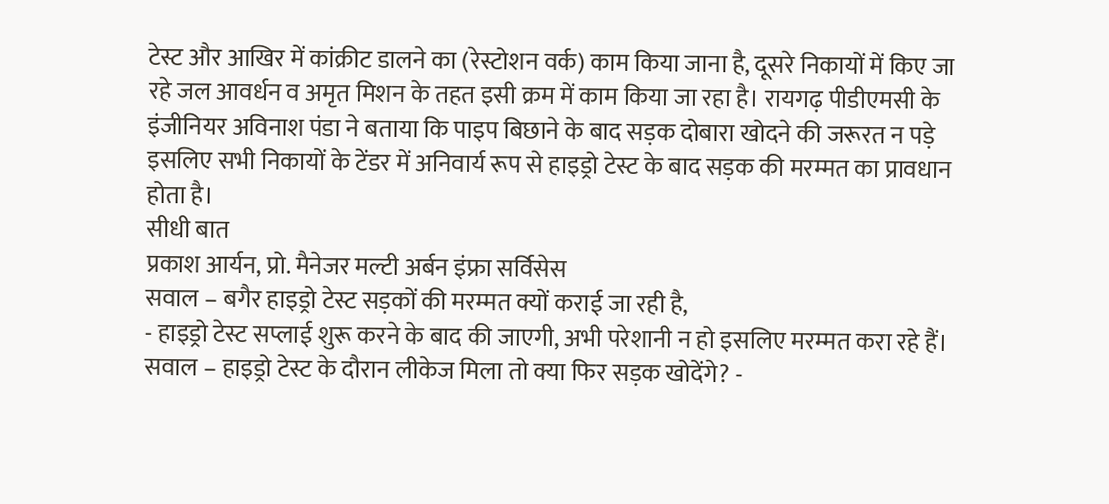टेस्ट और आखिर में कांक्रीट डालने का (रेस्टोशन वर्क) काम किया जाना है, दूसरे निकायों में किए जा रहे जल आवर्धन व अमृत मिशन के तहत इसी क्रम में काम किया जा रहा है। रायगढ़ पीडीएमसी के इंजीनियर अविनाश पंडा ने बताया कि पाइप बिछाने के बाद सड़क दोबारा खोदने की जरूरत न पड़े इसलिए सभी निकायों के टेंडर में अनिवार्य रूप से हाइड्रो टेस्ट के बाद सड़क की मरम्मत का प्रावधान होता है।
सीधी बात
प्रकाश आर्यन, प्रो. मैनेजर मल्टी अर्बन इंफ्रा सर्विसेस
सवाल – बगैर हाइड्रो टेस्ट सड़कों की मरम्मत क्यों कराई जा रही है,
- हाइड्रो टेस्ट सप्लाई शुरू करने के बाद की जाएगी, अभी परेशानी न हो इसलिए मरम्मत करा रहे हैं।
सवाल – हाइड्रो टेस्ट के दौरान लीकेज मिला तो क्या फिर सड़क खोदेंगे? -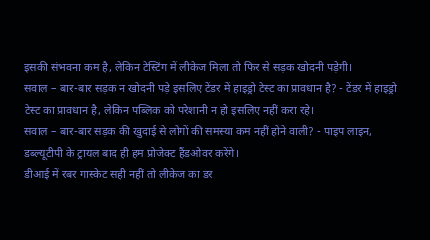इसकी संभवना कम है, लेकिन टेस्टिंग में लीकेज मिला तो फिर से सड़क खोदनी पड़ेगी।
सवाल – बार-बार सड़क न खोदनी पड़े इसलिए टेंडर में हाइड्रो टेस्ट का प्रावधान है? - टेंडर में हाइड्रो टेस्ट का प्रावधान है, लेकिन पब्लिक को परेशानी न हो इसलिए नहीं करा रहे।
सवाल – बार-बार सड़क की खुदाई से लोगों की समस्या कम नहीं होने वाली? - पाइप लाइन, डब्ल्यूटीपी के ट्रायल बाद ही हम प्रोजेक्ट हैंडओवर करेंगे।
डीआई में रबर गास्केट सही नहीं तो लीकेज का डर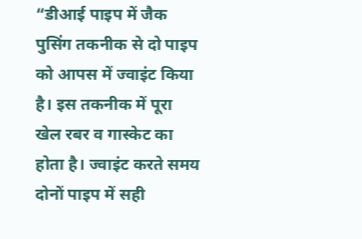“डीआई पाइप में जैक पुसिंग तकनीक से दो पाइप को आपस में ज्वाइंट किया है। इस तकनीक में पूरा खेल रबर व गास्केट का होता है। ज्वाइंट करते समय दोनों पाइप में सही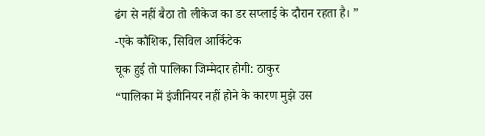ढंग से नहीं बैठा तो लीकेज का डर सप्लाई के दौरान रहता है। ”
-एके कौशिक, सिविल आर्किटेक
चूक हुई तो पालिका जिम्मेदार होगी: ठाकुर
“पालिका में इंजीनियर नहीं होने के कारण मुझे उस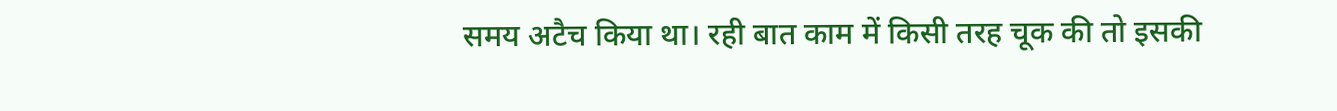समय अटैच किया था। रही बात काम में किसी तरह चूक की तो इसकी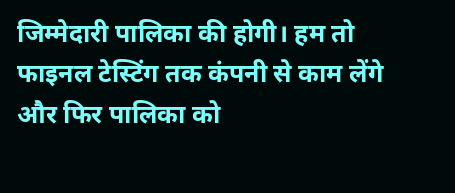जिम्मेदारी पालिका की होगी। हम तो फाइनल टेस्टिंग तक कंपनी से काम लेंगे और फिर पालिका को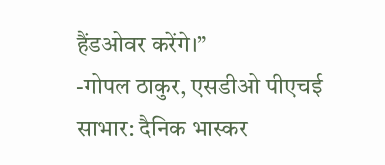हैंडओवर करेंगे।”
-गोपल ठाकुर, एसडीओ पीएचई
साभार: दैनिक भास्कर